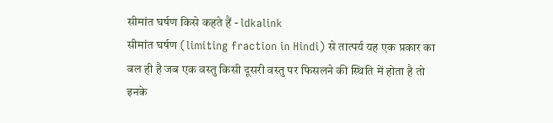सीमांत घर्षण किसे कहते हैं - ldkalink
सीमांत घर्षण (limiting fraction in Hindi) से तात्पर्य यह एक प्रकार का बल ही है जब एक वस्तु किसी दूसरी वस्तु पर फिसलने की स्थिति में होता है तो इनके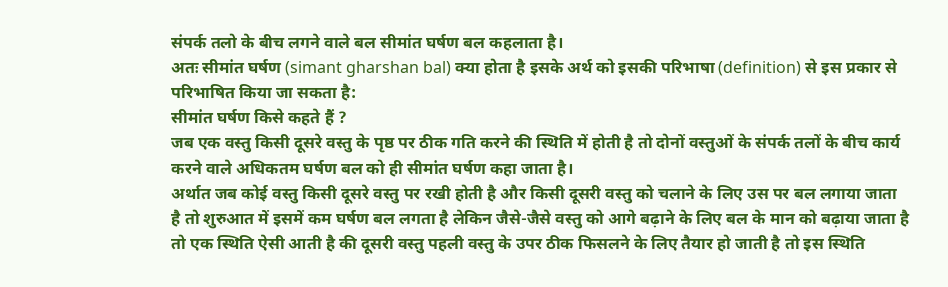संपर्क तलो के बीच लगने वाले बल सीमांत घर्षण बल कहलाता है।
अतः सीमांत घर्षण (simant gharshan bal) क्या होता है इसके अर्थ को इसकी परिभाषा (definition) से इस प्रकार से परिभाषित किया जा सकता है:
सीमांत घर्षण किसे कहते हैं ?
जब एक वस्तु किसी दूसरे वस्तु के पृष्ठ पर ठीक गति करने की स्थिति में होती है तो दोनों वस्तुओं के संपर्क तलों के बीच कार्य करने वाले अधिकतम घर्षण बल को ही सीमांत घर्षण कहा जाता है।
अर्थात जब कोई वस्तु किसी दूसरे वस्तु पर रखी होती है और किसी दूसरी वस्तु को चलाने के लिए उस पर बल लगाया जाता है तो शुरुआत में इसमें कम घर्षण बल लगता है लेकिन जैसे-जैसे वस्तु को आगे बढ़ाने के लिए बल के मान को बढ़ाया जाता है तो एक स्थिति ऐसी आती है की दूसरी वस्तु पहली वस्तु के उपर ठीक फिसलने के लिए तैयार हो जाती है तो इस स्थिति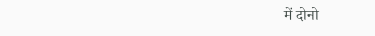में दोनो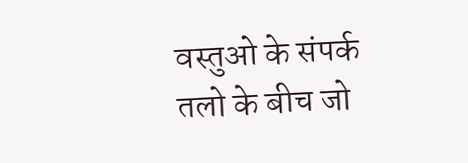वस्तुओ के संपर्क तलो के बीच जो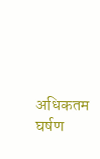अधिकतम घर्षण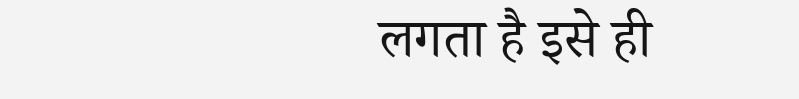लगता है इसे ही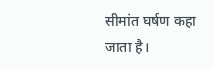सीमांत घर्षण कहा जाता है।